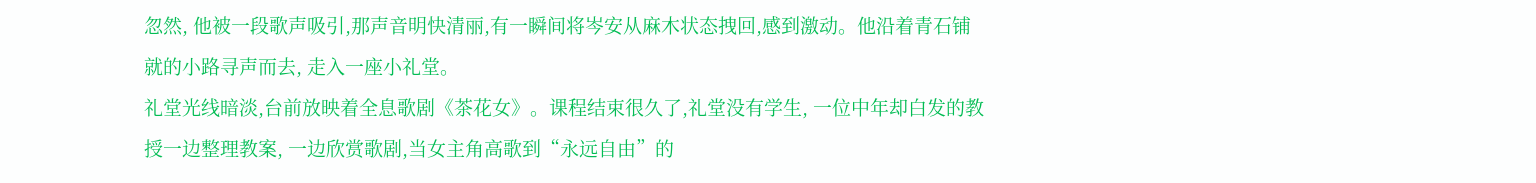忽然, 他被一段歌声吸引,那声音明快清丽,有一瞬间将岑安从麻木状态拽回,感到激动。他沿着青石铺就的小路寻声而去, 走入一座小礼堂。
礼堂光线暗淡,台前放映着全息歌剧《茶花女》。课程结束很久了,礼堂没有学生, 一位中年却白发的教授一边整理教案, 一边欣赏歌剧,当女主角高歌到“永远自由”的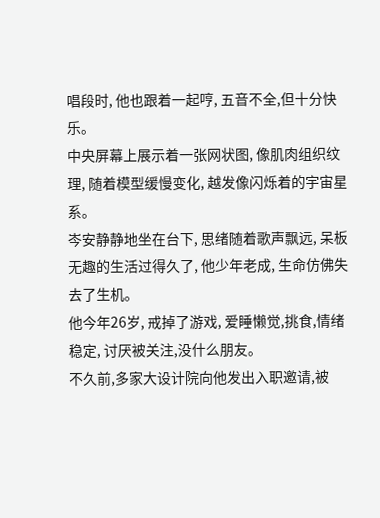唱段时, 他也跟着一起哼, 五音不全,但十分快乐。
中央屏幕上展示着一张网状图, 像肌肉组织纹理, 随着模型缓慢变化, 越发像闪烁着的宇宙星系。
岑安静静地坐在台下, 思绪随着歌声飘远, 呆板无趣的生活过得久了, 他少年老成, 生命仿佛失去了生机。
他今年26岁, 戒掉了游戏, 爱睡懒觉,挑食,情绪稳定, 讨厌被关注,没什么朋友。
不久前,多家大设计院向他发出入职邀请,被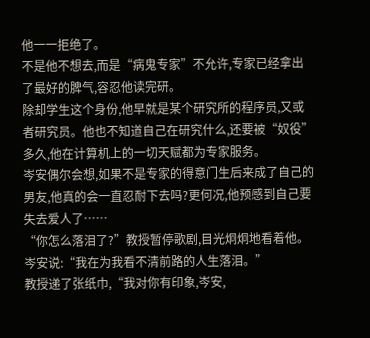他一一拒绝了。
不是他不想去,而是“病鬼专家”不允许,专家已经拿出了最好的脾气,容忍他读完研。
除却学生这个身份,他早就是某个研究所的程序员,又或者研究员。他也不知道自己在研究什么,还要被“奴役”多久,他在计算机上的一切天赋都为专家服务。
岑安偶尔会想,如果不是专家的得意门生后来成了自己的男友,他真的会一直忍耐下去吗?更何况,他预感到自己要失去爱人了……
“你怎么落泪了?”教授暂停歌剧,目光炯炯地看着他。
岑安说:“我在为我看不清前路的人生落泪。”
教授递了张纸巾,“我对你有印象,岑安,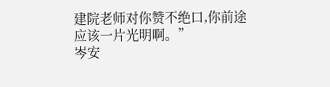建院老师对你赞不绝口,你前途应该一片光明啊。”
岑安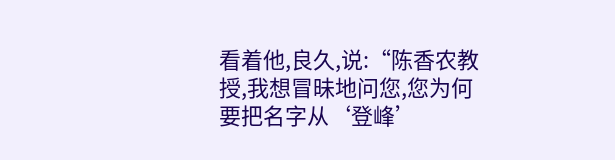看着他,良久,说:“陈香农教授,我想冒昧地问您,您为何要把名字从‘登峰’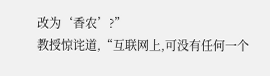改为‘香农’?”
教授惊诧道,“互联网上,可没有任何一个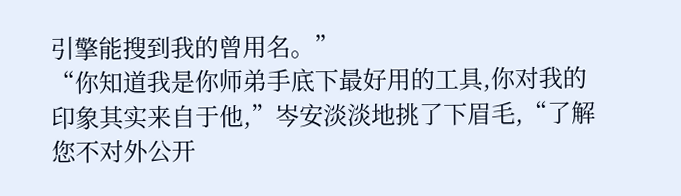引擎能搜到我的曾用名。”
“你知道我是你师弟手底下最好用的工具,你对我的印象其实来自于他,”岑安淡淡地挑了下眉毛,“了解您不对外公开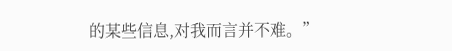的某些信息,对我而言并不难。”